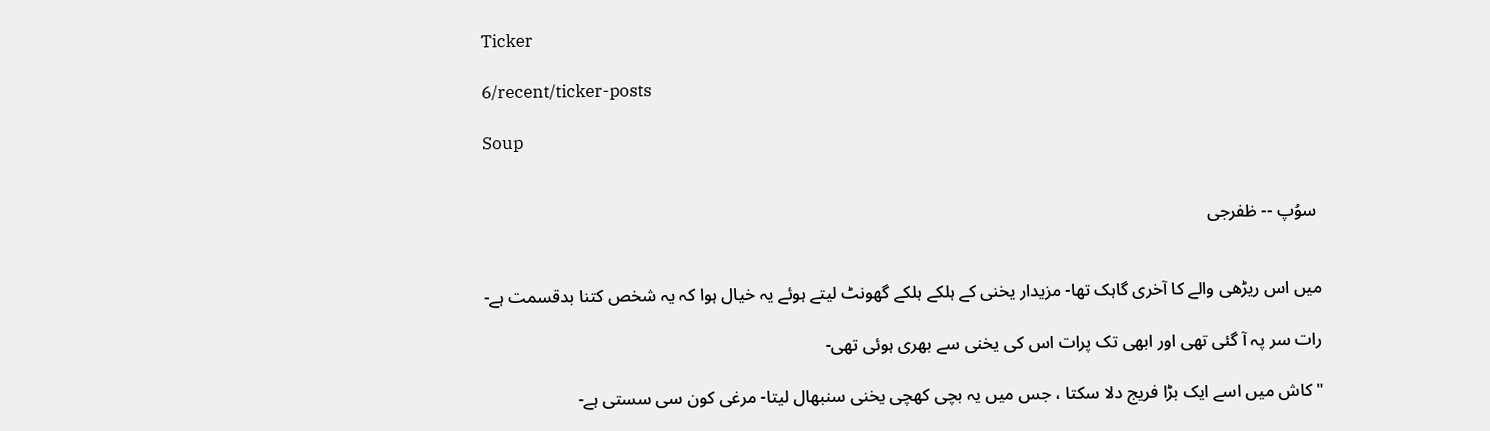Ticker

6/recent/ticker-posts

Soup


 سوُپ -- ظفرجی


میں اس ریڑھی والے کا آخری گاہک تھا- مزیدار یخنی کے ہلکے ہلکے گھونٹ لیتے ہوئے یہ خیال ہوا کہ یہ شخص کتنا بدقسمت ہے-

رات سر پہ آ گئی تھی اور ابھی تک پرات اس کی یخنی سے بھری ہوئی تھی-

"کاش میں اسے ایک بڑا فریج دلا سکتا ، جس میں یہ بچی کھچی یخنی سنبھال لیتا- مرغی کون سی سستی ہے-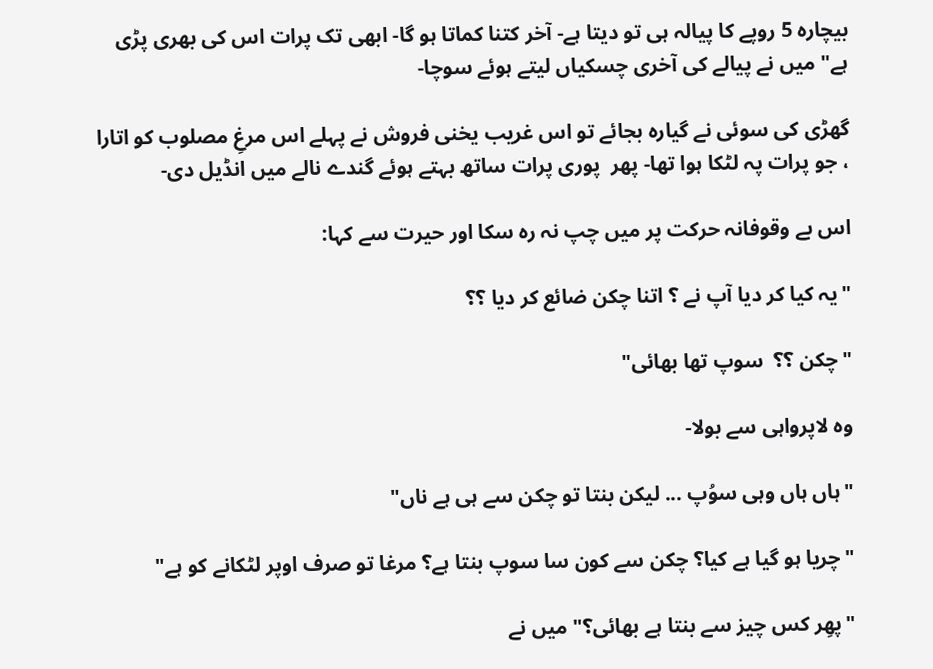بیچارہ 5 روپے کا پیالہ ہی تو دیتا ہے- آخر کتنا کماتا ہو گا- ابھی تک پرات اس کی بھری پڑی ہے" میں نے پیالے کی آخری چسکیاں لیتے ہوئے سوچا-

گھڑی کی سوئی نے گیارہ بجائے تو اس غریب یخنی فروش نے پہلے اس مرغِ مصلوب کو اتارا ، جو پرات پہ لٹکا ہوا تھا- پھر  پوری پرات ساتھ بہتے ہوئے گندے نالے میں انڈیل دی-

اس بے وقوفانہ حرکت پر میں چپ نہ رہ سکا اور حیرت سے کہا:

"یہ کیا کر دیا آپ نے ؟ اتنا چکن ضائع کر دیا ؟؟

"چکن ؟؟  سوپ تھا بھائی"

وہ لاپرواہی سے بولا-

"ہاں ہاں وہی سوُپ ... لیکن بنتا تو چکن سے ہی ہے ناں"

"چریا ہو گیا ہے کیا؟ چکن سے کون سا سوپ بنتا ہے؟ مرغا تو صرف اوپر لٹکانے کو ہے"

"پھِر کس چیز سے بنتا ہے بھائی؟" میں نے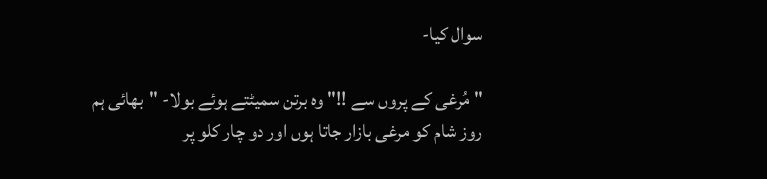سوال کیا-

" مُرغی کے پروں سے !!" وہ برتن سمیٹتے ہوئے بولا- "بھائی ہم  روز شام کو مرغی بازار جاتا ہوں اور دو چار کلو پر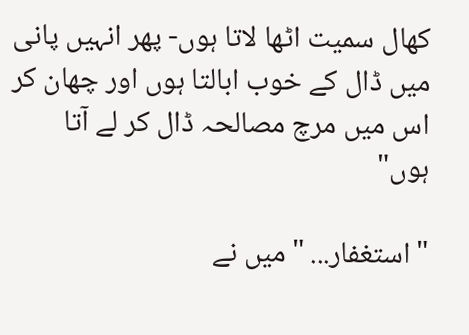کھال سمیت اٹھا لاتا ہوں- پھر انہیں پانی میں ڈال کے خوب ابالتا ہوں اور چھان کر اس میں مرچ مصالحہ ڈال کر لے آتا ہوں"

"استغفار... "میں نے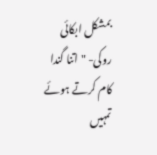بمشکل ابکائی روکی- " اتنا گندا کام کرتے ہوئے تمہیں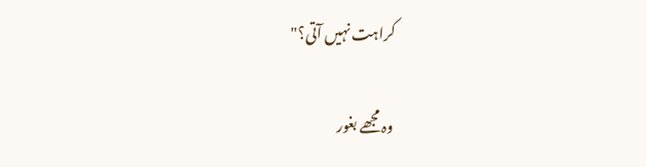کراہت نہیں آتی؟"

وہ مجھے بغور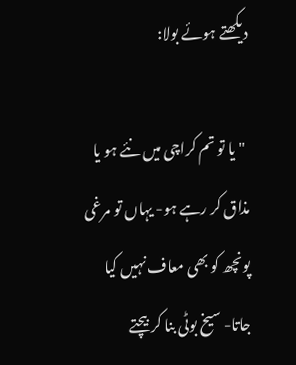دیکھتے ہوئے بولا:

 " یا تو تم کراچی میں نئے ہو یا مذاق کر رہے ہو- یہاں تو مرغی پونچھ کو بھی معاف نہیں کیا جاتا- سیخ بوٹی بنا کر بیچتے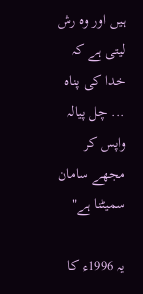ہیں اور وہ رش لیتی ہے کہ خدا کی پناہ ... چل پیالہ واپس کر مجھے سامان سمیٹنا ہے"

یہ 1996ء کا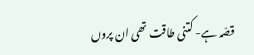قصّہ ہے- کتنی طاقت تھی ان پروں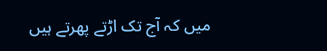میں کہ آج تک اڑتے پھرتے ہیں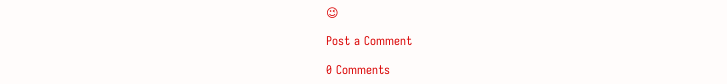😉

Post a Comment

0 Comments